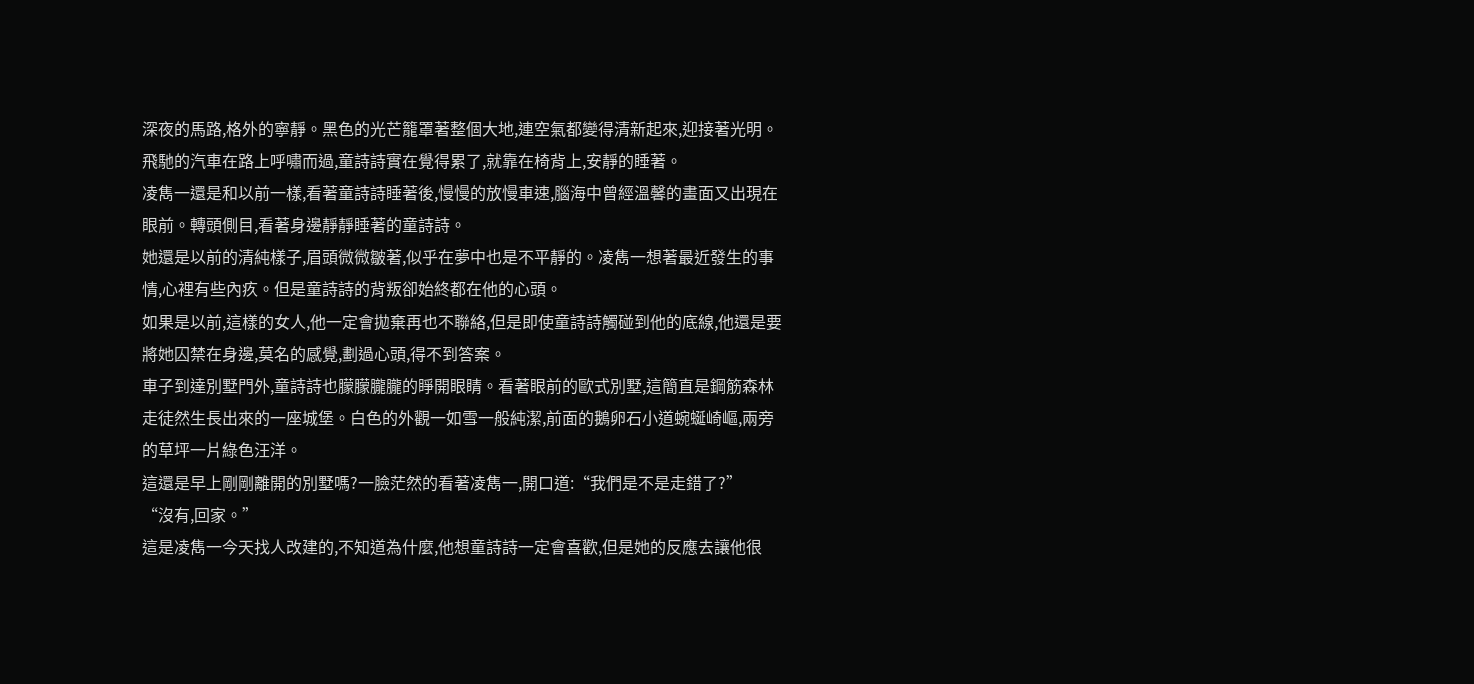深夜的馬路,格外的寧靜。黑色的光芒籠罩著整個大地,連空氣都變得清新起來,迎接著光明。
飛馳的汽車在路上呼嘯而過,童詩詩實在覺得累了,就靠在椅背上,安靜的睡著。
凌雋一還是和以前一樣,看著童詩詩睡著後,慢慢的放慢車速,腦海中曾經溫馨的畫面又出現在眼前。轉頭側目,看著身邊靜靜睡著的童詩詩。
她還是以前的清純樣子,眉頭微微皺著,似乎在夢中也是不平靜的。凌雋一想著最近發生的事情,心裡有些內疚。但是童詩詩的背叛卻始終都在他的心頭。
如果是以前,這樣的女人,他一定會拋棄再也不聯絡,但是即使童詩詩觸碰到他的底線,他還是要將她囚禁在身邊,莫名的感覺,劃過心頭,得不到答案。
車子到達別墅門外,童詩詩也朦朦朧朧的睜開眼睛。看著眼前的歐式別墅,這簡直是鋼筋森林走徒然生長出來的一座城堡。白色的外觀一如雪一般純潔,前面的鵝卵石小道蜿蜒崎嶇,兩旁的草坪一片綠色汪洋。
這還是早上剛剛離開的別墅嗎?一臉茫然的看著凌雋一,開口道:“我們是不是走錯了?”
“沒有,回家。”
這是凌雋一今天找人改建的,不知道為什麼,他想童詩詩一定會喜歡,但是她的反應去讓他很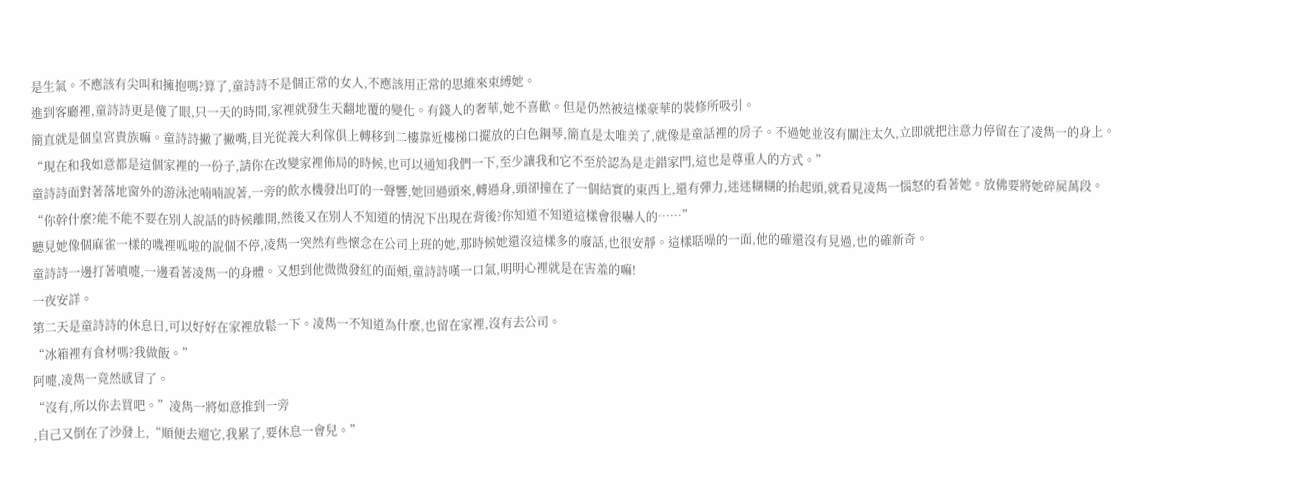是生氣。不應該有尖叫和擁抱嗎?算了,童詩詩不是個正常的女人,不應該用正常的思維來束縛她。
進到客廳裡,童詩詩更是傻了眼,只一天的時間,家裡就發生天翻地覆的變化。有錢人的奢華,她不喜歡。但是仍然被這樣豪華的裝修所吸引。
簡直就是個皇宮貴族嘛。童詩詩撇了撇嘴,目光從義大利傢俱上轉移到二樓靠近樓梯口擺放的白色鋼琴,簡直是太唯美了,就像是童話裡的房子。不過她並沒有關注太久,立即就把注意力停留在了凌雋一的身上。
“現在和我如意都是這個家裡的一份子,請你在改變家裡佈局的時候,也可以通知我們一下,至少讓我和它不至於認為是走錯家門,這也是尊重人的方式。”
童詩詩面對著落地窗外的游泳池喃喃說著,一旁的飲水機發出叮的一聲響,她回過頭來,轉過身,頭卻撞在了一個結實的東西上,還有彈力,迷迷糊糊的抬起頭,就看見凌雋一惱怒的看著她。放佛要將她碎屍萬段。
“你幹什麼?能不能不要在別人說話的時候離開,然後又在別人不知道的情況下出現在背後?你知道不知道這樣會很嚇人的……”
聽見她像個麻雀一樣的嘰裡呱啦的說個不停,凌雋一突然有些懷念在公司上班的她,那時候她還沒這樣多的廢話,也很安靜。這樣聒噪的一面,他的確還沒有見過,也的確新奇。
童詩詩一邊打著噴嚏,一邊看著凌雋一的身體。又想到他微微發紅的面頰,童詩詩嘆一口氣,明明心裡就是在害羞的嘛!
一夜安詳。
第二天是童詩詩的休息日,可以好好在家裡放鬆一下。凌雋一不知道為什麼,也留在家裡,沒有去公司。
“冰箱裡有食材嗎?我做飯。”
阿嚏,凌雋一竟然感冒了。
“沒有,所以你去買吧。”凌雋一將如意推到一旁
,自己又倒在了沙發上,“順便去遛它,我累了,要休息一會兒。”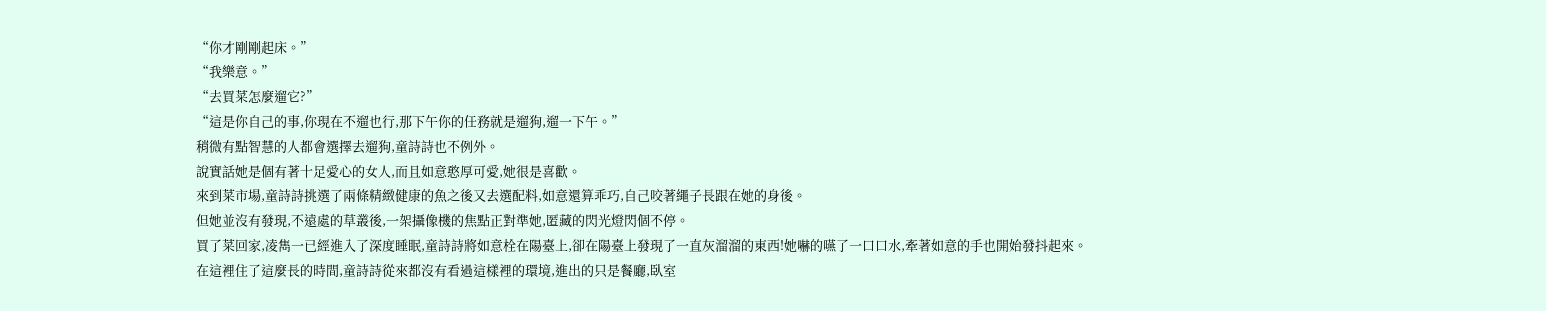“你才剛剛起床。”
“我樂意。”
“去買菜怎麼遛它?”
“這是你自己的事,你現在不遛也行,那下午你的任務就是遛狗,遛一下午。”
稍微有點智慧的人都會選擇去遛狗,童詩詩也不例外。
說實話她是個有著十足愛心的女人,而且如意憨厚可愛,她很是喜歡。
來到菜市場,童詩詩挑選了兩條精緻健康的魚之後又去選配料,如意還算乖巧,自己咬著繩子長跟在她的身後。
但她並沒有發現,不遠處的草叢後,一架攝像機的焦點正對準她,匿藏的閃光燈閃個不停。
買了菜回家,凌雋一已經進入了深度睡眠,童詩詩將如意栓在陽臺上,卻在陽臺上發現了一直灰溜溜的東西!她嚇的嚥了一口口水,牽著如意的手也開始發抖起來。
在這裡住了這麼長的時間,童詩詩從來都沒有看過這樣裡的環境,進出的只是餐廳,臥室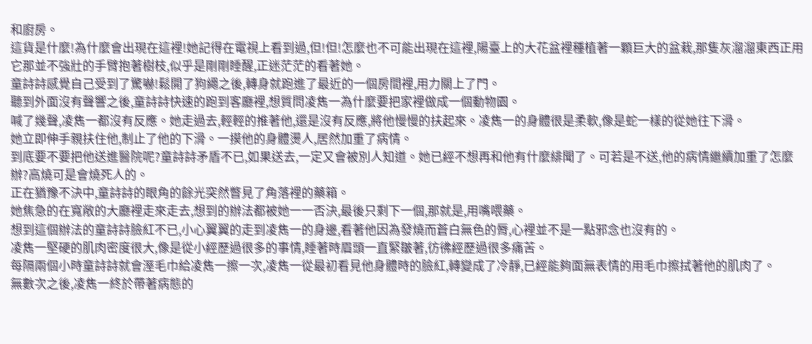和廚房。
這貨是什麼!為什麼會出現在這裡!她記得在電視上看到過,但!但!怎麼也不可能出現在這裡,陽臺上的大花盆裡種植著一顆巨大的盆栽,那隻灰溜溜東西正用它那並不強壯的手臂抱著樹枝,似乎是剛剛睡醒,正迷茫茫的看著她。
童詩詩感覺自己受到了驚嚇!鬆開了狗繩之後,轉身就跑進了最近的一個房間裡,用力關上了門。
聽到外面沒有聲響之後,童詩詩快速的跑到客廳裡,想質問凌雋一為什麼要把家裡做成一個動物園。
喊了幾聲,凌雋一都沒有反應。她走過去,輕輕的推著他,還是沒有反應,將他慢慢的扶起來。凌雋一的身體很是柔軟,像是蛇一樣的從她往下滑。
她立即伸手親扶住他,制止了他的下滑。一摸他的身體燙人,居然加重了病情。
到底要不要把他送進醫院呢?童詩詩矛盾不已,如果送去,一定又會被別人知道。她已經不想再和他有什麼緋聞了。可若是不送,他的病情繼續加重了怎麼辦?高燒可是會燒死人的。
正在猶豫不決中,童詩詩的眼角的餘光突然瞥見了角落裡的藥箱。
她焦急的在寬敞的大廳裡走來走去,想到的辦法都被她一一否決,最後只剩下一個,那就是,用嘴喂藥。
想到這個辦法的童詩詩臉紅不已,小心翼翼的走到凌雋一的身邊,看著他因為發燒而蒼白無色的脣,心裡並不是一點邪念也沒有的。
凌雋一堅硬的肌肉密度很大,像是從小經歷過很多的事情,睡著時眉頭一直緊皺著,彷彿經歷過很多痛苦。
每隔兩個小時童詩詩就會溼毛巾給凌雋一擦一次,凌雋一從最初看見他身體時的臉紅,轉變成了冷靜,已經能夠面無表情的用毛巾擦拭著他的肌肉了。
無數次之後,凌雋一終於帶著病態的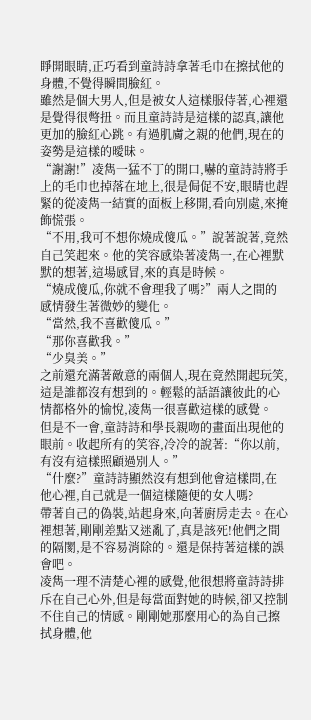睜開眼睛,正巧看到童詩詩拿著毛巾在擦拭他的身體,不覺得瞬間臉紅。
雖然是個大男人,但是被女人這樣服侍著,心裡還是覺得很彆扭。而且童詩詩是這樣的認真,讓他更加的臉紅心跳。有過肌膚之親的他們,現在的姿勢是這樣的曖昧。
“謝謝!”凌雋一猛不丁的開口,嚇的童詩詩將手上的毛巾也掉落在地上,很是侷促不安,眼睛也趕緊的從凌雋一結實的面板上移開,看向別處,來掩飾慌張。
“不用,我可不想你燒成傻瓜。”說著說著,竟然自己笑起來。他的笑容感染著凌雋一,在心裡默默的想著,這場感冒,來的真是時候。
“燒成傻瓜,你就不會理我了嗎?”兩人之間的感情發生著微妙的變化。
“當然,我不喜歡傻瓜。”
“那你喜歡我。”
“少臭美。”
之前還充滿著敵意的兩個人,現在竟然開起玩笑,這是誰都沒有想到的。輕鬆的話語讓彼此的心情都格外的愉悅,凌雋一很喜歡這樣的感覺。
但是不一會,童詩詩和學長親吻的畫面出現他的眼前。收起所有的笑容,冷冷的說著:“你以前,有沒有這樣照顧過別人。”
“什麼?”童詩詩顯然沒有想到他會這樣問,在他心裡,自己就是一個這樣隨便的女人嗎?
帶著自己的偽裝,站起身來,向著廚房走去。在心裡想著,剛剛差點又迷亂了,真是該死!他們之間的隔閡,是不容易消除的。還是保持著這樣的誤會吧。
凌雋一理不清楚心裡的感覺,他很想將童詩詩排斥在自己心外,但是每當面對她的時候,卻又控制不住自己的情感。剛剛她那麼用心的為自己擦拭身體,他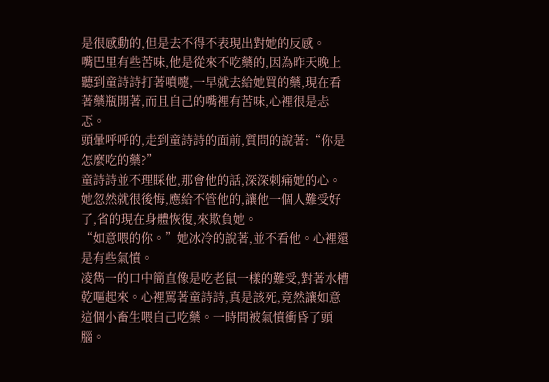是很感動的,但是去不得不表現出對她的反感。
嘴巴里有些苦味,他是從來不吃藥的,因為昨天晚上聽到童詩詩打著噴嚏,一早就去給她買的藥,現在看著藥瓶開著,而且自己的嘴裡有苦味,心裡很是忐忑。
頭暈呼呼的,走到童詩詩的面前,質問的說著:“你是怎麼吃的藥?”
童詩詩並不理睬他,那會他的話,深深刺痛她的心。她忽然就很後悔,應給不管他的,讓他一個人難受好了,省的現在身體恢復,來欺負她。
“如意喂的你。”她冰冷的說著,並不看他。心裡還是有些氣憤。
凌雋一的口中簡直像是吃老鼠一樣的難受,對著水槽乾嘔起來。心裡罵著童詩詩,真是該死,竟然讓如意這個小畜生喂自己吃藥。一時間被氣憤衝昏了頭腦。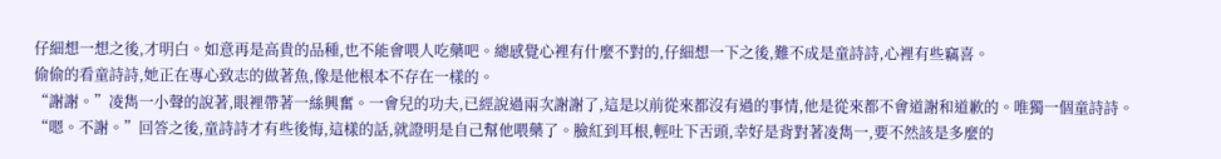仔細想一想之後,才明白。如意再是高貴的品種,也不能會喂人吃藥吧。總感覺心裡有什麼不對的,仔細想一下之後,難不成是童詩詩,心裡有些竊喜。
偷偷的看童詩詩,她正在專心致志的做著魚,像是他根本不存在一樣的。
“謝謝。”凌雋一小聲的說著,眼裡帶著一絲興奮。一會兒的功夫,已經說過兩次謝謝了,這是以前從來都沒有過的事情,他是從來都不會道謝和道歉的。唯獨一個童詩詩。
“嗯。不謝。”回答之後,童詩詩才有些後悔,這樣的話,就證明是自己幫他喂藥了。臉紅到耳根,輕吐下舌頭,幸好是背對著凌雋一,要不然該是多麼的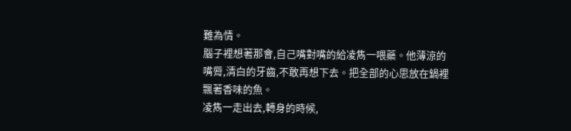難為情。
腦子裡想著那會,自己嘴對嘴的給凌雋一喂藥。他薄涼的嘴脣,清白的牙齒,不敢再想下去。把全部的心思放在鍋裡飄著香味的魚。
凌雋一走出去,轉身的時候,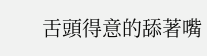舌頭得意的舔著嘴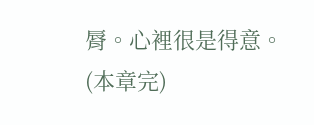脣。心裡很是得意。
(本章完)